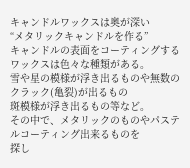キャンドルワックスは奥が深い
“メタリックキャンドルを作る”
キャンドルの表面をコーティングするワックスは色々な種類がある。
雪や星の模様が浮き出るものや無数のクラック(亀裂)が出るもの
斑模様が浮き出るもの等など。
その中で、メタリックのものやパステルコーティング出来るものを
探し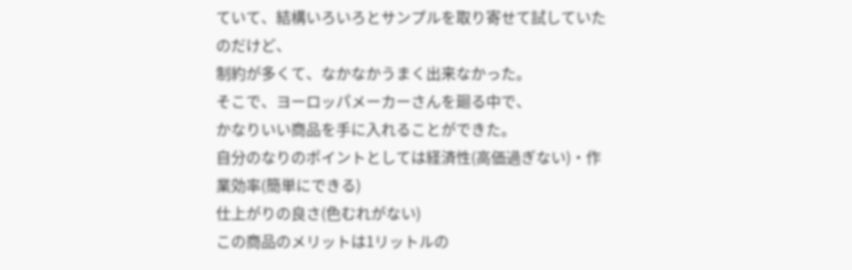ていて、結構いろいろとサンプルを取り寄せて試していたのだけど、
制約が多くて、なかなかうまく出来なかった。
そこで、ヨーロッパメーカーさんを廻る中で、
かなりいい商品を手に入れることができた。
自分のなりのポイントとしては経済性(高価過ぎない)・作業効率(簡単にできる)
仕上がりの良さ(色むれがない)
この商品のメリットは1リットルの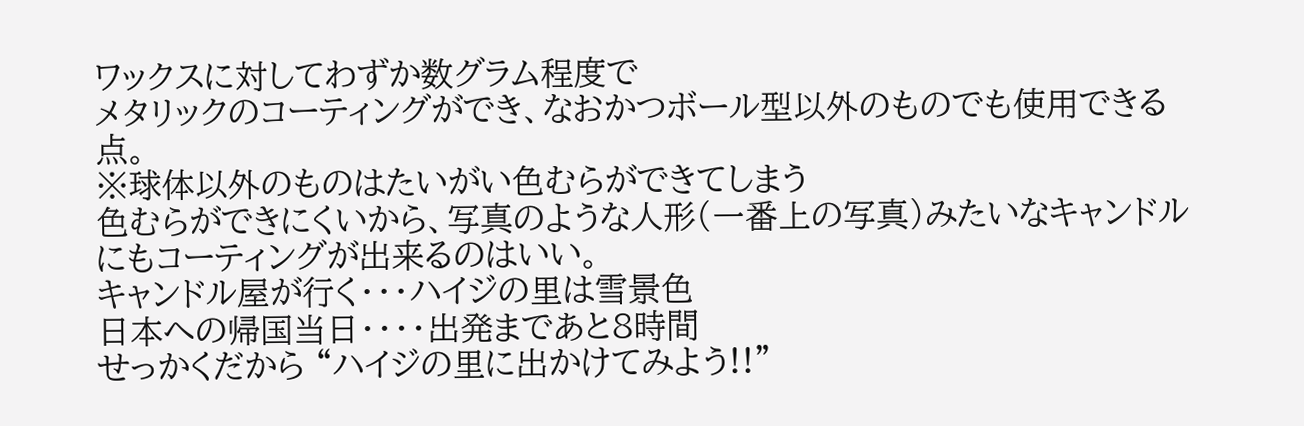ワックスに対してわずか数グラム程度で
メタリックのコーティングができ、なおかつボール型以外のものでも使用できる点。
※球体以外のものはたいがい色むらができてしまう
色むらができにくいから、写真のような人形(一番上の写真)みたいなキャンドル
にもコーティングが出来るのはいい。
キャンドル屋が行く・・・ハイジの里は雪景色
日本への帰国当日・・・・出発まであと8時間
せっかくだから “ハイジの里に出かけてみよう!!”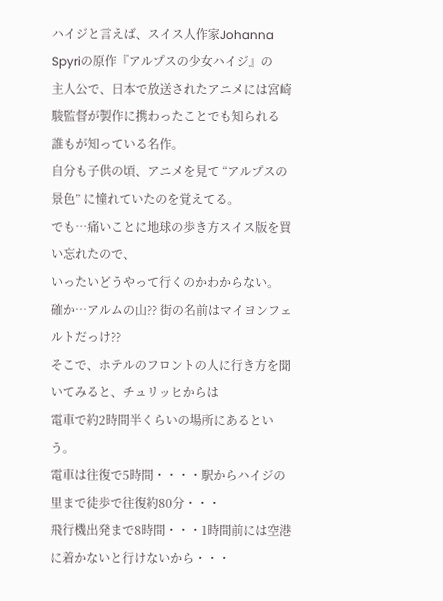ハイジと言えば、スイス人作家Johanna Spyriの原作『アルプスの少女ハイジ』の
主人公で、日本で放送されたアニメには宮崎駿監督が製作に携わったことでも知られる
誰もが知っている名作。
自分も子供の頃、アニメを見て “アルプスの景色” に憧れていたのを覚えてる。
でも…痛いことに地球の歩き方スイス版を買い忘れたので、
いったいどうやって行くのかわからない。
確か…アルムの山?? 街の名前はマイヨンフェルトだっけ??
そこで、ホテルのフロントの人に行き方を聞いてみると、チュリッヒからは
電車で約2時間半くらいの場所にあるという。
電車は往復で5時間・・・・駅からハイジの里まで徒歩で往復約80分・・・
飛行機出発まで8時間・・・1時間前には空港に着かないと行けないから・・・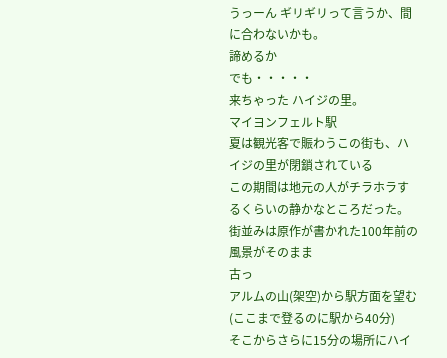うっーん ギリギリって言うか、間に合わないかも。
諦めるか
でも・・・・・
来ちゃった ハイジの里。
マイヨンフェルト駅
夏は観光客で賑わうこの街も、ハイジの里が閉鎖されている
この期間は地元の人がチラホラするくらいの静かなところだった。
街並みは原作が書かれた100年前の風景がそのまま
古っ
アルムの山(架空)から駅方面を望む(ここまで登るのに駅から40分)
そこからさらに15分の場所にハイ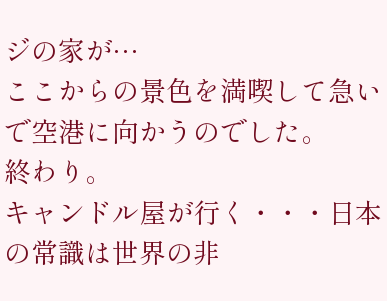ジの家が…
ここからの景色を満喫して急いで空港に向かうのでした。
終わり。
キャンドル屋が行く・・・日本の常識は世界の非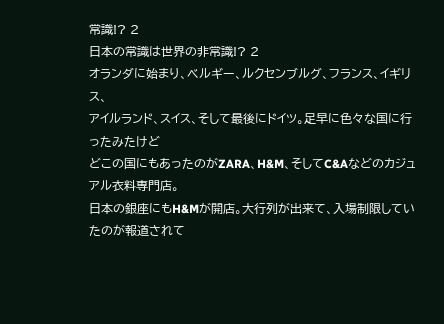常識!? 2
日本の常識は世界の非常識!? 2
オランダに始まり、ベルギー、ルクセンブルグ、フランス、イギリス、
アイルランド、スイス、そして最後にドイツ。足早に色々な国に行ったみたけど
どこの国にもあったのがZARA、H&M、そしてC&Aなどのカジュアル衣料専門店。
日本の銀座にもH&Mが開店。大行列が出来て、入場制限していたのが報道されて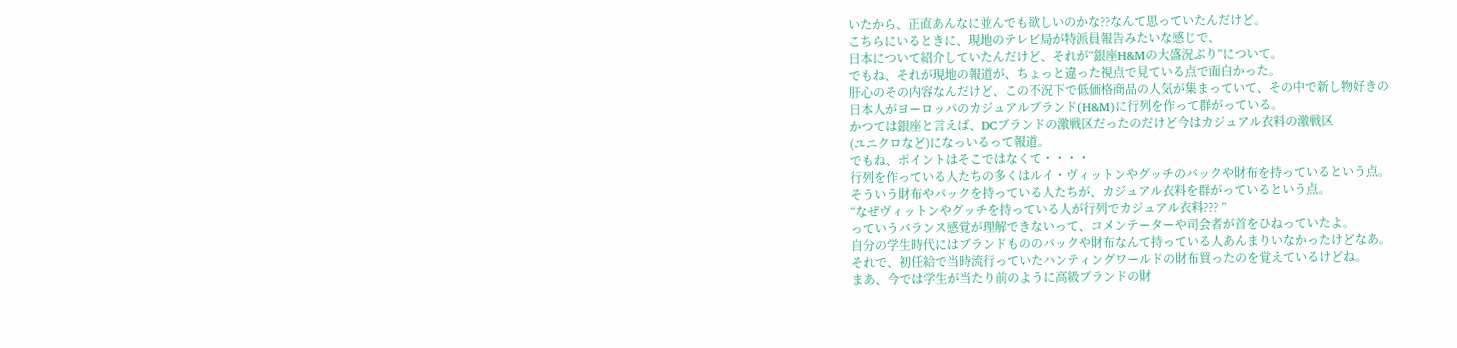いたから、正直あんなに並んでも欲しいのかな??なんて思っていたんだけど。
こちらにいるときに、現地のテレビ局が特派員報告みたいな感じで、
日本について紹介していたんだけど、それが“銀座H&Mの大盛況ぶり”について。
でもね、それが現地の報道が、ちょっと違った視点で見ている点で面白かった。
肝心のその内容なんだけど、この不況下で低価格商品の人気が集まっていて、その中で新し物好きの
日本人がヨーロッパのカジュアルブランド(H&M)に行列を作って群がっている。
かつては銀座と言えば、DCブランドの激戦区だったのだけど今はカジュアル衣料の激戦区
(ユニクロなど)になっいるって報道。
でもね、ポイントはそこではなくて・・・・
行列を作っている人たちの多くはルイ・ヴィットンやグッチのバックや財布を持っているという点。
そういう財布やバックを持っている人たちが、カジュアル衣料を群がっているという点。
“なぜヴィットンやグッチを持っている人が行列でカジュアル衣料??? ”
っていうバランス感覚が理解できないって、コメンテーターや司会者が首をひねっていたよ。
自分の学生時代にはブランドもののバックや財布なんて持っている人あんまりいなかったけどなあ。
それで、初任給で当時流行っていたハンティングワールドの財布買ったのを覚えているけどね。
まあ、今では学生が当たり前のように高級ブランドの財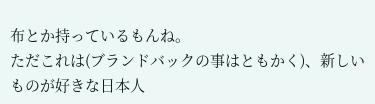布とか持っているもんね。
ただこれは(ブランドバックの事はともかく)、新しいものが好きな日本人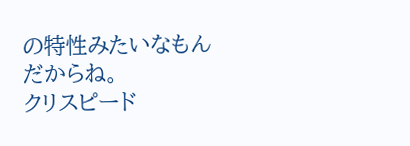の特性みたいなもんだからね。
クリスピード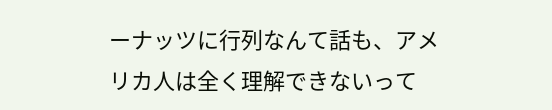ーナッツに行列なんて話も、アメリカ人は全く理解できないって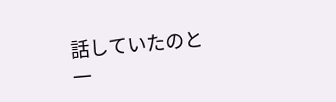話していたのと一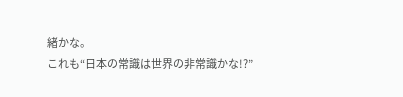緒かな。
これも“日本の常識は世界の非常識かな!?”